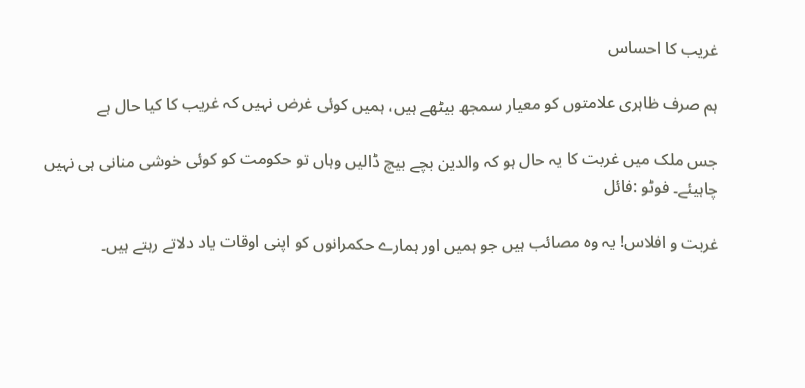غریب کا احساس

ہم صرف ظاہری علامتوں کو معیار سمجھ بیٹھے ہیں، ہمیں کوئی غرض نہیں کہ غریب کا کیا حال ہے

جس ملک میں غربت کا یہ حال ہو کہ والدین بچے بیچ ڈالیں وہاں تو حکومت کو کوئی خوشی منانی ہی نہیں چاہیئے۔ فوٹو :فائل

غربت و افلاس! یہ وہ مصائب ہیں جو ہمیں اور ہمارے حکمرانوں کو اپنی اوقات یاد دلاتے رہتے ہیں۔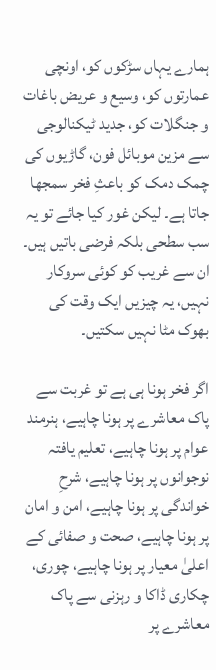ہمارے یہاں سڑکوں کو، اونچی عمارتوں کو، وسیع و عریض باغات و جنگلات کو، جدید ٹیکنالوجی سے مزین موبائل فون، گاڑیوں کی چمک دمک کو باعثِ فخر سمجھا جاتا ہے۔ لیکن غور کیا جائے تو یہ سب سطحی بلکہ فرضی باتیں ہیں۔ ان سے غریب کو کوئی سروکار نہیں، یہ چیزیں ایک وقت کی بھوک مٹا نہیں سکتیں۔

اگر فخر ہونا ہی ہے تو غربت سے پاک معاشرے پر ہونا چاہیے، ہنرمند عوام پر ہونا چاہیے، تعلیم یافتہ نوجوانوں پر ہونا چاہیے، شرحِ خواندگی پر ہونا چاہیے، امن و امان پر ہونا چاہیے، صحت و صفائی کے اعلیٰ معیار پر ہونا چاہیے، چوری، چکاری ڈاکا و رہزنی سے پاک معاشرے پر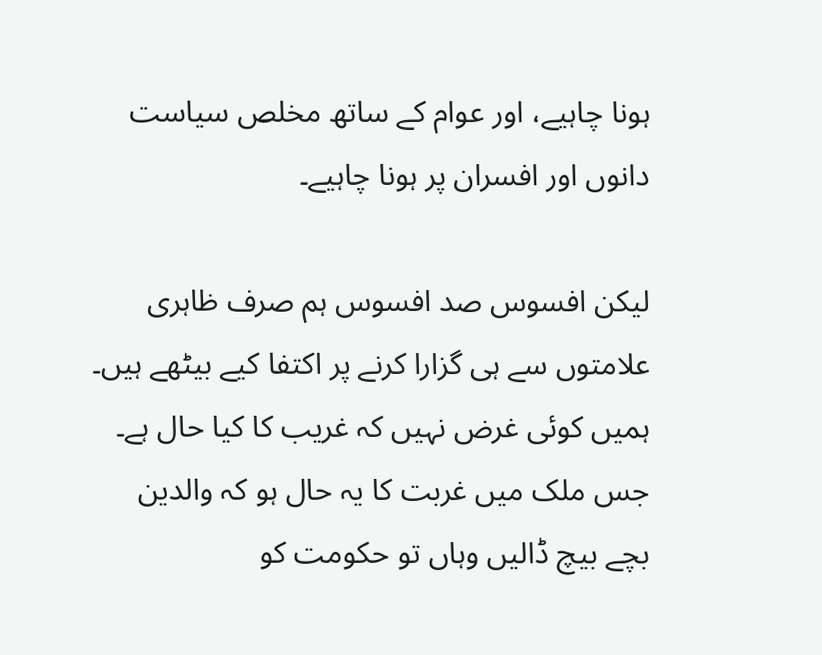ہونا چاہیے، اور عوام کے ساتھ مخلص سیاست دانوں اور افسران پر ہونا چاہیے۔

لیکن افسوس صد افسوس ہم صرف ظاہری علامتوں سے ہی گزارا کرنے پر اکتفا کیے بیٹھے ہیں۔ ہمیں کوئی غرض نہیں کہ غریب کا کیا حال ہے۔ جس ملک میں غربت کا یہ حال ہو کہ والدین بچے بیچ ڈالیں وہاں تو حکومت کو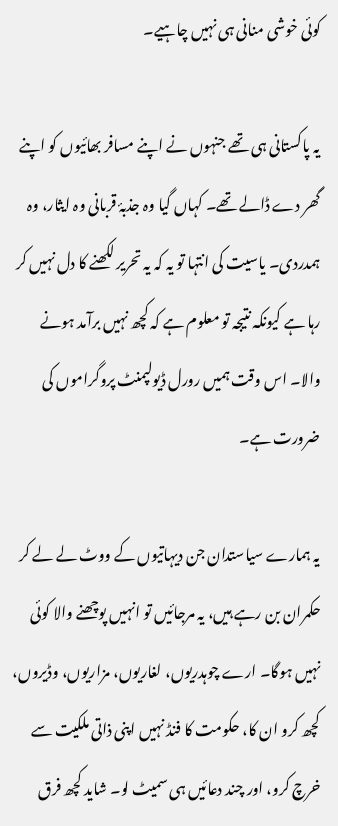کوئی خوشی منانی ہی نہیں چاہیے۔

یہ پاکستانی ہی تھے جنہوں نے اپنے مسافر بھائیوں کو اپنے گھر دے ڈالے تھے۔ کہاں گیا وہ جذبۂ قربانی وہ ایثار، وہ ہمدردی۔ یاسیت کی انتہا تو یہ کہ یہ تحریر لکھنے کا دل نہیں کر رہا ہے کیونکہ نتیجہ تو معلوم ہے کہ کچھ نہیں برآمد ہونے والا۔ اس وقت ہمیں رورل ڈیولپمنٹ پروگراموں کی ضرورت ہے۔

یہ ہمارے سیاستدان جن دیہاتیوں کے ووٹ لے لے کر حکمران بن رہے ہیں، یہ مرجائیں تو انہیں پوچھنے والا کوئی نہیں ہوگا۔ ارے چوہدریوں، لغاریوں، مزاریوں، وڈیروں، کچھ کرو ان کا، حکومت کا فنڈ نہیں اپنی ذاتی ملکیت سے خرچ کرو، اور چند دعائیں ہی سمیٹ لو۔ شاید کچھ فرق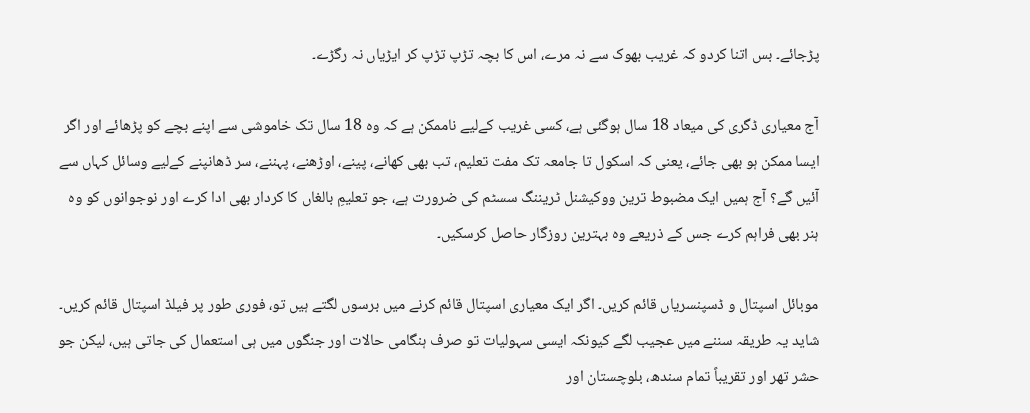پڑجائے۔ بس اتنا کردو کہ غریب بھوک سے نہ مرے، اس کا بچہ تڑپ تڑپ کر ایڑیاں نہ رگڑے۔

آج معیاری ڈگری کی میعاد 18 سال ہوگئی ہے، کسی غریب کےلیے ناممکن ہے کہ وہ 18 سال تک خاموشی سے اپنے بچے کو پڑھائے اور اگر ایسا ممکن ہو بھی جائے، یعنی کہ اسکول تا جامعہ تک مفت تعلیم، تب بھی کھانے، پینے، اوڑھنے، پہننے، سر ڈھانپنے کےلیے وسائل کہاں سے آئیں گے؟ آج ہمیں ایک مضبوط ترین ووکیشنل ٹریننگ سسٹم کی ضرورت ہے، جو تعلیمِ بالغاں کا کردار بھی ادا کرے اور نوجوانوں کو وہ ہنر بھی فراہم کرے جس کے ذریعے وہ بہترین روزگار حاصل کرسکیں۔

موبائل اسپتال و ڈسپنسریاں قائم کریں۔ اگر ایک معیاری اسپتال قائم کرنے میں برسوں لگتے ہیں تو، فوری طور پر فیلڈ اسپتال قائم کریں۔ شاید یہ طریقہ سننے میں عجیب لگے کیونکہ ایسی سہولیات تو صرف ہنگامی حالات اور جنگوں میں ہی استعمال کی جاتی ہیں، لیکن جو حشر تھر اور تقریباً تمام سندھ، بلوچستان اور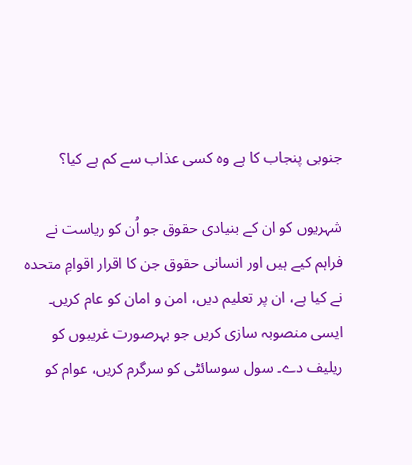جنوبی پنجاب کا ہے وہ کسی عذاب سے کم ہے کیا؟

شہریوں کو ان کے بنیادی حقوق جو اُن کو ریاست نے فراہم کیے ہیں اور انسانی حقوق جن کا اقرار اقوامِ متحدہ نے کیا ہے، ان پر تعلیم دیں، امن و امان کو عام کریں۔ ایسی منصوبہ سازی کریں جو بہرصورت غریبوں کو ریلیف دے۔ سول سوسائٹی کو سرگرم کریں، عوام کو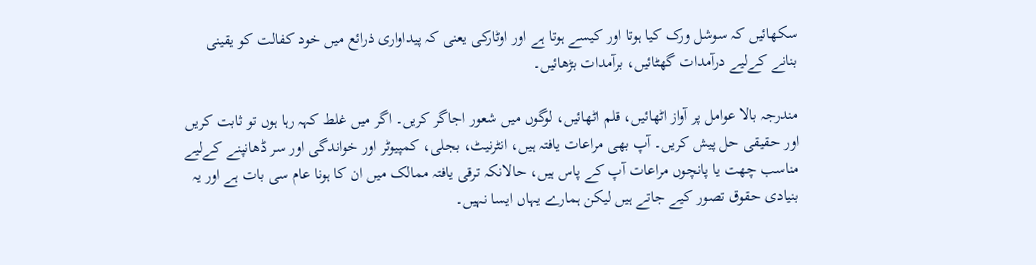سکھائیں کہ سوشل ورک کیا ہوتا اور کیسے ہوتا ہے اور اوٹارکی یعنی کہ پیداواری ذرائع میں خود کفالت کو یقینی بنانے کےلیے درآمدات گھٹائیں، برآمدات بڑھائیں۔

مندرجہ بالا عوامل پر آواز اٹھائیں، قلم اٹھائیں، لوگوں میں شعور اجاگر کریں۔ اگر میں غلط کہہ رہا ہوں تو ثابت کریں اور حقیقی حل پیش کریں۔ آپ بھی مراعات یافتہ ہیں، انٹرنیٹ، بجلی، کمپیوٹر اور خواندگی اور سر ڈھانپنے کےلیے مناسب چھت یا پانچوں مراعات آپ کے پاس ہیں، حالانکہ ترقی یافتہ ممالک میں ان کا ہونا عام سی بات ہے اور یہ بنیادی حقوق تصور کیے جاتے ہیں لیکن ہمارے یہاں ایسا نہیں۔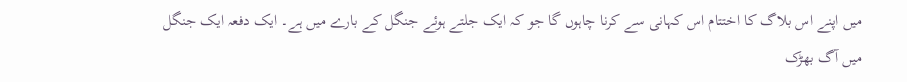میں اپنے اس بلاگ کا اختتام اس کہانی سے کرنا چاہوں گا جو کہ ایک جلتے ہوئے جنگل کے بارے میں ہے۔ ایک دفعہ ایک جنگل میں آگ بھڑک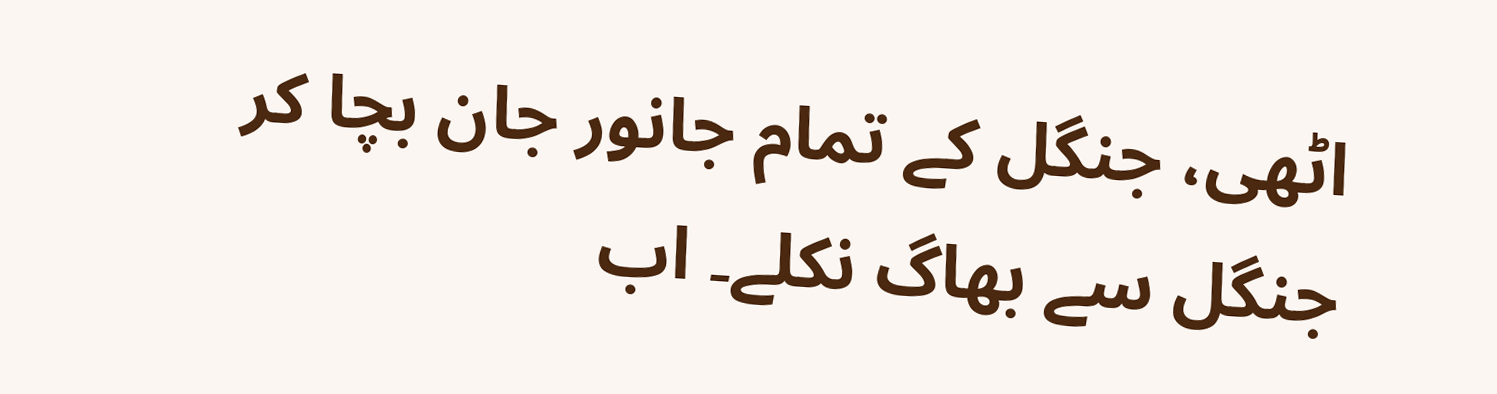اٹھی، جنگل کے تمام جانور جان بچا کر جنگل سے بھاگ نکلے۔ اب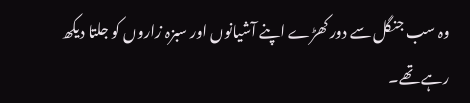وہ سب جنگل سے دور کھڑے اپنے آشیانوں اور سبزہ زاروں کو جلتا دیکھ رہے تھے۔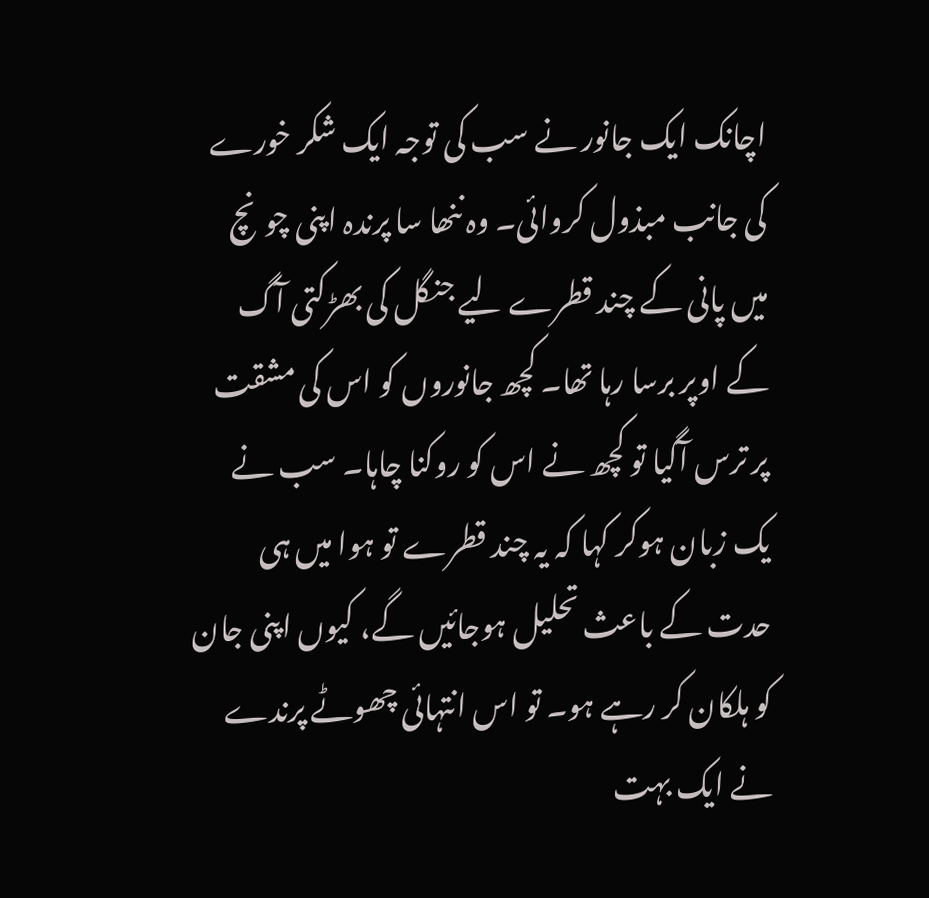اچانک ایک جانور نے سب کی توجہ ایک شکر خورے کی جانب مبذول کروائی۔ وہ ننھا سا پرندہ اپنی چونچ میں پانی کے چند قطرے لیے جنگل کی بھڑکتی آگ کے اوپر برسا رہا تھا۔ کچھ جانوروں کو اس کی مشقت پر ترس آگیا تو کچھ نے اس کو روکنا چاہا۔ سب نے یک زبان ہوکر کہا کہ یہ چند قطرے تو ہوا میں ہی حدت کے باعث تحلیل ہوجائیں گے، کیوں اپنی جان کو ہلکان کر رہے ہو۔ تو اس انتہائی چھوٹے پرندے نے ایک بہت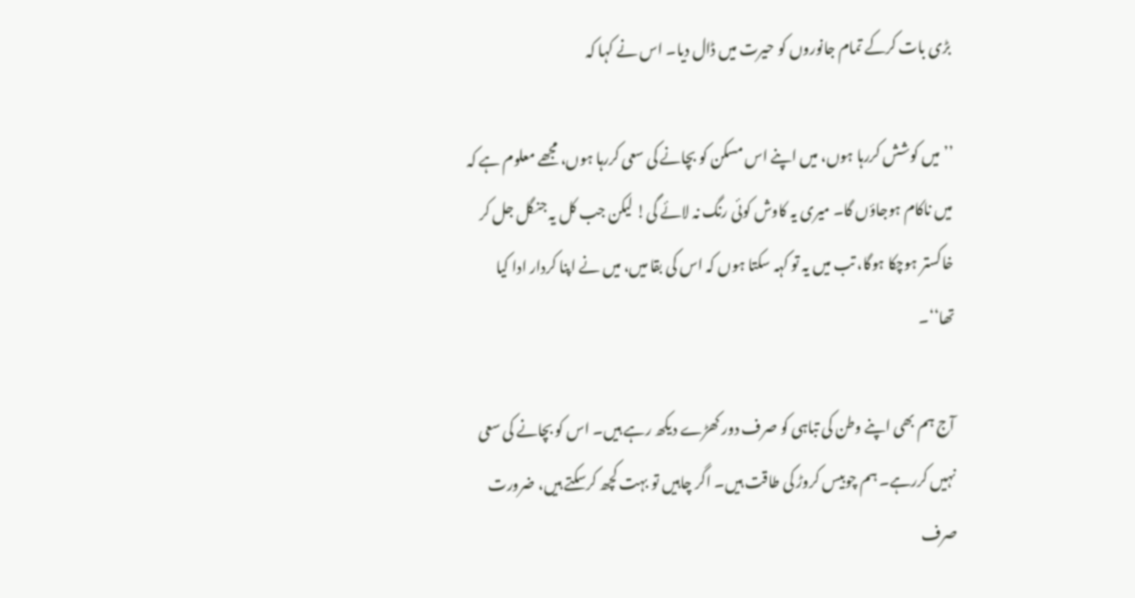بڑی بات کرکے تمام جانوروں کو حیرت میں ڈال دیا۔ اس نے کہا کہ

’’میں کوشش کررہا ہوں، میں اپنے اس مسکن کو بچانے کی سعی کررہا ہوں، مجھے معلوم ہے کہ میں ناکام ہوجاؤں گا۔ میری یہ کاوش کوئی رنگ نہ لائے گی! لیکن جب کل یہ جنگل جل کر خاکستر ہوچکا ہوگا، تب میں یہ تو کہہ سکتا ہوں کہ اس کی بقا میں، میں نے اپنا کردار ادا کیا تھا‘‘۔

آج ہم بھی اپنے وطن کی تباہی کو صرف دور کھڑے دیکھ رہے ہیں۔ اس کو بچانے کی سعی نہیں کررہے۔ ہم چوبیس کروڑ کی طاقت ہیں۔ اگر چاہیں تو بہت کچھ کرسکتے ہیں، ضرورت صرف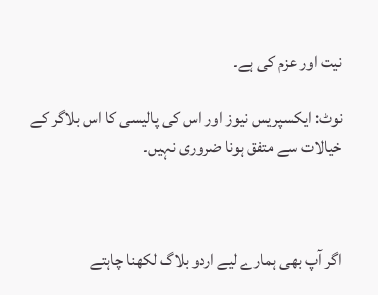نیت اور عزم کی ہے۔

نوٹ: ایکسپریس نیوز اور اس کی پالیسی کا اس بلاگر کے خیالات سے متفق ہونا ضروری نہیں۔



اگر آپ بھی ہمارے لیے اردو بلاگ لکھنا چاہتے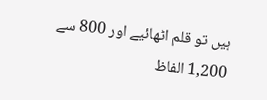ہیں تو قلم اٹھائیے اور 800 سے 1,200 الفاظ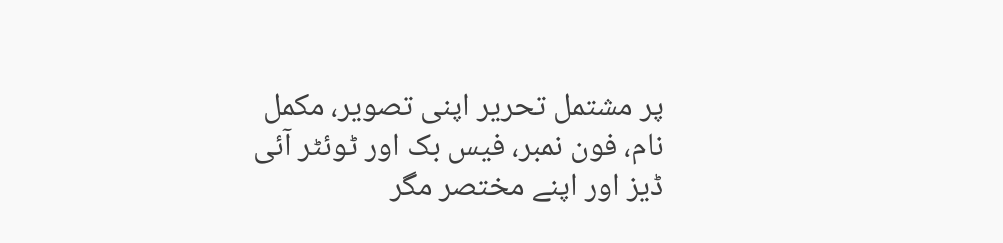پر مشتمل تحریر اپنی تصویر، مکمل نام، فون نمبر، فیس بک اور ٹوئٹر آئی ڈیز اور اپنے مختصر مگر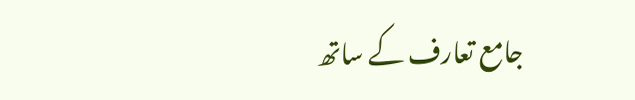جامع تعارف کے ساتھ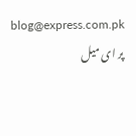blog@express.com.pk پر ای میل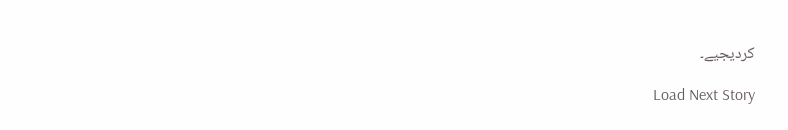کردیجیے۔

Load Next Story